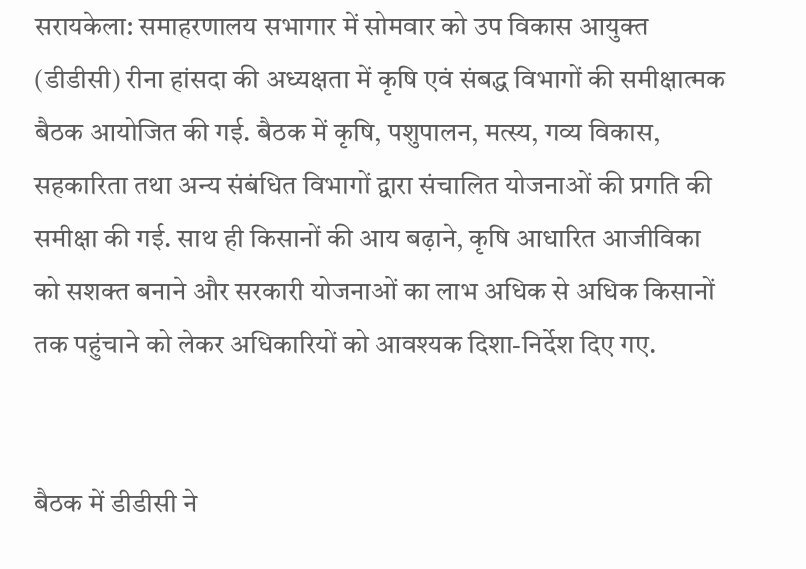सरायकेला: समाहरणालय सभागार में सोमवार को उप विकास आयुक्त (डीडीसी) रीना हांसदा की अध्यक्षता में कृषि एवं संबद्ध विभागों की समीक्षात्मक बैठक आयोजित की गई. बैठक में कृषि, पशुपालन, मत्स्य, गव्य विकास, सहकारिता तथा अन्य संबंधित विभागों द्वारा संचालित योजनाओं की प्रगति की समीक्षा की गई. साथ ही किसानों की आय बढ़ाने, कृषि आधारित आजीविका को सशक्त बनाने और सरकारी योजनाओं का लाभ अधिक से अधिक किसानों तक पहुंचाने को लेकर अधिकारियों को आवश्यक दिशा-निर्देश दिए गए.


बैठक में डीडीसी ने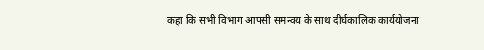कहा कि सभी विभाग आपसी समन्वय के साथ दीर्घकालिक कार्ययोजना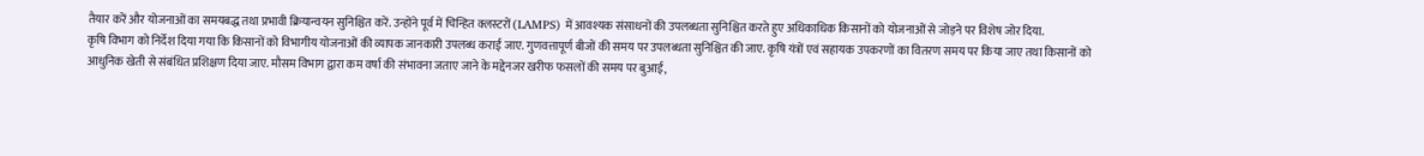तैयार करें और योजनाओं का समयबद्ध तथा प्रभावी क्रियान्वयन सुनिश्चित करें. उन्होंने पूर्व में चिन्हित क्लस्टरों (LAMPS) में आवश्यक संसाधनों की उपलब्धता सुनिश्चित करते हुए अधिकाधिक किसानों को योजनाओं से जोड़ने पर विशेष जोर दिया.
कृषि विभाग को निर्देश दिया गया कि किसानों को विभागीय योजनाओं की व्यापक जानकारी उपलब्ध कराई जाए. गुणवत्तापूर्ण बीजों की समय पर उपलब्धता सुनिश्चित की जाए. कृषि यंत्रों एवं सहायक उपकरणों का वितरण समय पर किया जाए तथा किसानों को आधुनिक खेती से संबंधित प्रशिक्षण दिया जाए. मौसम विभाग द्वारा कम वर्षा की संभावना जताए जाने के मद्देनजर खरीफ फसलों की समय पर बुआई,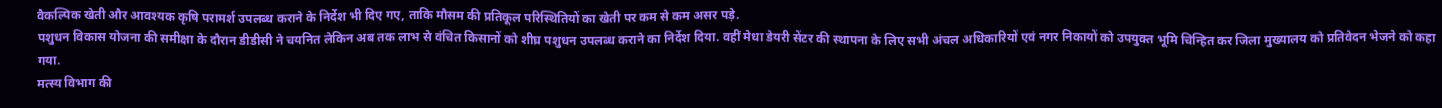वैकल्पिक खेती और आवश्यक कृषि परामर्श उपलब्ध कराने के निर्देश भी दिए गए, ताकि मौसम की प्रतिकूल परिस्थितियों का खेती पर कम से कम असर पड़े.
पशुधन विकास योजना की समीक्षा के दौरान डीडीसी ने चयनित लेकिन अब तक लाभ से वंचित किसानों को शीघ्र पशुधन उपलब्ध कराने का निर्देश दिया. वहीं मेधा डेयरी सेंटर की स्थापना के लिए सभी अंचल अधिकारियों एवं नगर निकायों को उपयुक्त भूमि चिन्हित कर जिला मुख्यालय को प्रतिवेदन भेजने को कहा गया.
मत्स्य विभाग की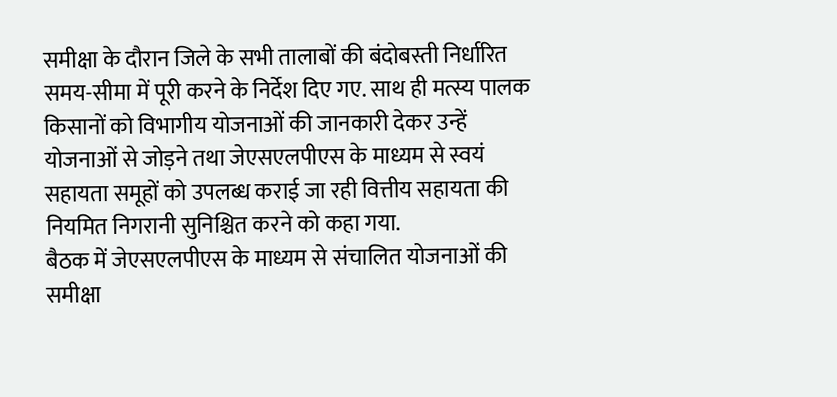समीक्षा के दौरान जिले के सभी तालाबों की बंदोबस्ती निर्धारित समय-सीमा में पूरी करने के निर्देश दिए गए. साथ ही मत्स्य पालक किसानों को विभागीय योजनाओं की जानकारी देकर उन्हें योजनाओं से जोड़ने तथा जेएसएलपीएस के माध्यम से स्वयं सहायता समूहों को उपलब्ध कराई जा रही वित्तीय सहायता की नियमित निगरानी सुनिश्चित करने को कहा गया.
बैठक में जेएसएलपीएस के माध्यम से संचालित योजनाओं की समीक्षा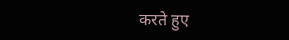करते हुए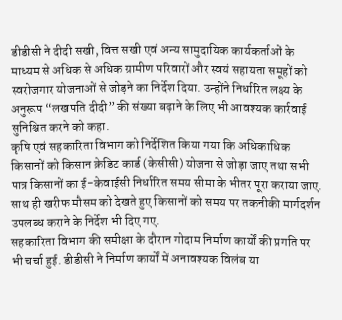डीडीसी ने दीदी सखी, वित्त सखी एवं अन्य सामुदायिक कार्यकर्ताओं के माध्यम से अधिक से अधिक ग्रामीण परिवारों और स्वयं सहायता समूहों को स्वरोजगार योजनाओं से जोड़ने का निर्देश दिया. उन्होंने निर्धारित लक्ष्य के अनुरूप “लखपति दीदी” की संख्या बढ़ाने के लिए भी आवश्यक कार्रवाई सुनिश्चित करने को कहा.
कृषि एवं सहकारिता विभाग को निर्देशित किया गया कि अधिकाधिक किसानों को किसान क्रेडिट कार्ड (केसीसी) योजना से जोड़ा जाए तथा सभी पात्र किसानों का ई-केवाईसी निर्धारित समय सीमा के भीतर पूरा कराया जाए. साथ ही खरीफ मौसम को देखते हुए किसानों को समय पर तकनीकी मार्गदर्शन उपलब्ध कराने के निर्देश भी दिए गए.
सहकारिता विभाग की समीक्षा के दौरान गोदाम निर्माण कार्यों की प्रगति पर भी चर्चा हुई. डीडीसी ने निर्माण कार्यों में अनावश्यक विलंब या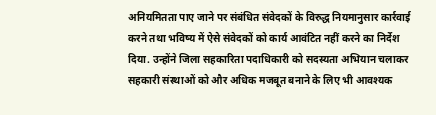अनियमितता पाए जाने पर संबंधित संवेदकों के विरुद्ध नियमानुसार कार्रवाई करने तथा भविष्य में ऐसे संवेदकों को कार्य आवंटित नहीं करने का निर्देश दिया. उन्होंने जिला सहकारिता पदाधिकारी को सदस्यता अभियान चलाकर सहकारी संस्थाओं को और अधिक मजबूत बनाने के लिए भी आवश्यक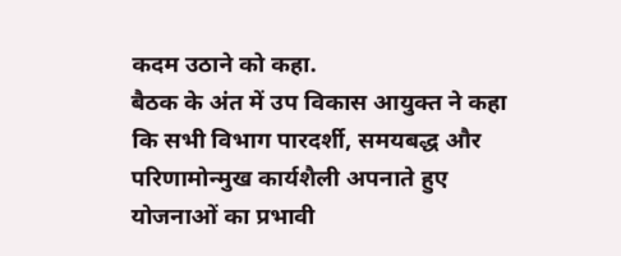कदम उठाने को कहा.
बैठक के अंत में उप विकास आयुक्त ने कहा कि सभी विभाग पारदर्शी, समयबद्ध और परिणामोन्मुख कार्यशैली अपनाते हुए योजनाओं का प्रभावी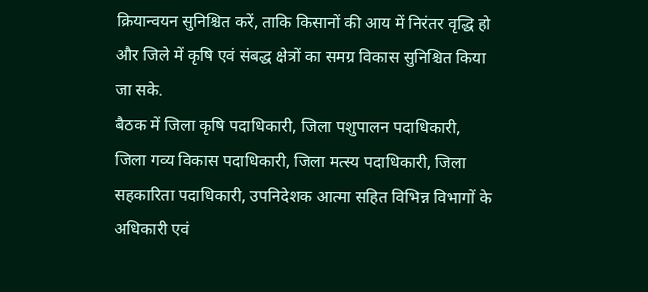क्रियान्वयन सुनिश्चित करें, ताकि किसानों की आय में निरंतर वृद्धि हो और जिले में कृषि एवं संबद्ध क्षेत्रों का समग्र विकास सुनिश्चित किया जा सके.
बैठक में जिला कृषि पदाधिकारी, जिला पशुपालन पदाधिकारी, जिला गव्य विकास पदाधिकारी, जिला मत्स्य पदाधिकारी, जिला सहकारिता पदाधिकारी, उपनिदेशक आत्मा सहित विभिन्न विभागों के अधिकारी एवं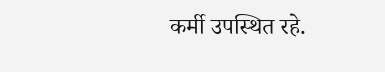कर्मी उपस्थित रहे.